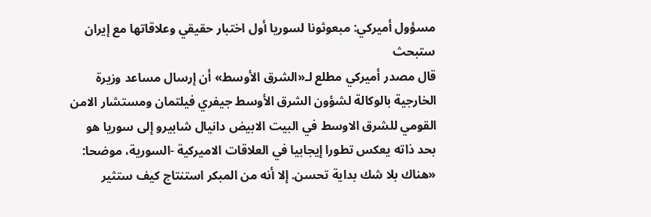مسؤول أميركي: مبعوثونا لسوريا أول اختبار حقيقي وعلاقاتها مع إيران ستبحث
قال مصدر أميركي مطلع لـ«الشرق الأوسط» أن إرسال مساعد وزيرة الخارجية بالوكالة لشؤون الشرق الأوسط جيفري فيلتمان ومستشار الامن القومي للشرق الاوسط في البيت الابيض دانيال شابيرو إلى سوريا هو بحد ذاته يعكس تطورا إيجابيا في العلاقات الاميركية -السورية، موضحا: «هناك بلا شك بداية تحسن. إلا أنه من المبكر استنتاج كيف ستثير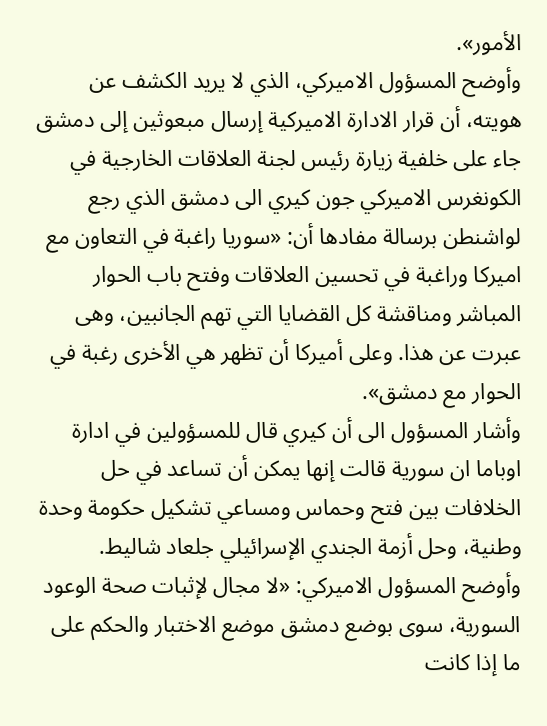الأمور».
وأوضح المسؤول الاميركي، الذي لا يريد الكشف عن هويته، أن قرار الادارة الاميركية إرسال مبعوثين إلى دمشق جاء على خلفية زيارة رئيس لجنة العلاقات الخارجية في الكونغرس الاميركي جون كيري الى دمشق الذي رجع لواشنطن برسالة مفادها أن: «سوريا راغبة في التعاون مع اميركا وراغبة في تحسين العلاقات وفتح باب الحوار المباشر ومناقشة كل القضايا التي تهم الجانبين، وهى عبرت عن هذا. وعلى أميركا أن تظهر هي الأخرى رغبة في الحوار مع دمشق».
وأشار المسؤول الى أن كيري قال للمسؤولين في ادارة اوباما ان سورية قالت إنها يمكن أن تساعد في حل الخلافات بين فتح وحماس ومساعي تشكيل حكومة وحدة وطنية، وحل أزمة الجندي الإسرائيلي جلعاد شاليط. وأوضح المسؤول الاميركي: «لا مجال لإثبات صحة الوعود السورية، سوى بوضع دمشق موضع الاختبار والحكم على ما إذا كانت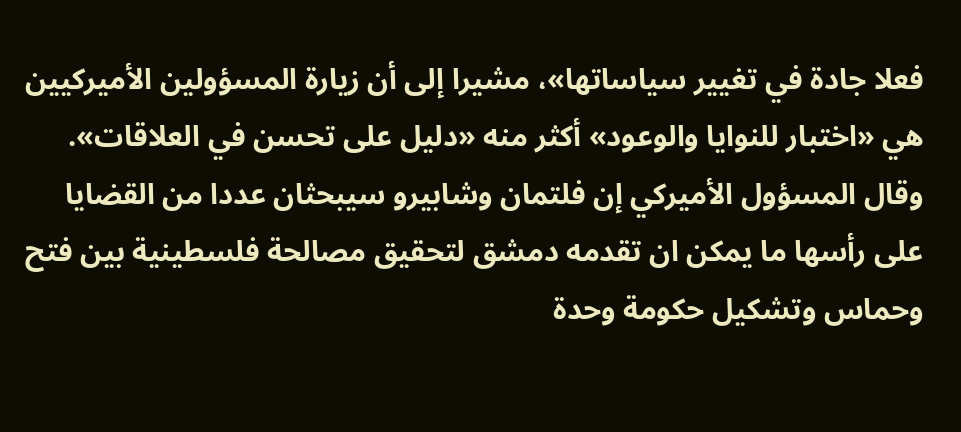فعلا جادة في تغيير سياساتها»، مشيرا إلى أن زيارة المسؤولين الأميركيين هي «اختبار للنوايا والوعود» أكثر منه «دليل على تحسن في العلاقات».
وقال المسؤول الأميركي إن فلتمان وشابيرو سيبحثان عددا من القضايا على رأسها ما يمكن ان تقدمه دمشق لتحقيق مصالحة فلسطينية بين فتح وحماس وتشكيل حكومة وحدة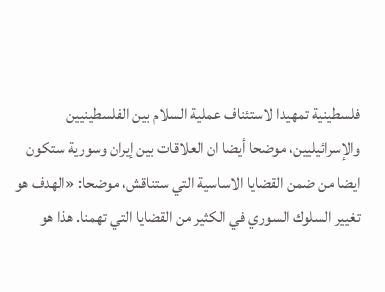فلسطينية تمهيدا لاستئناف عملية السلام بين الفلسطينيين والإسرائيليين، موضحا أيضا ان العلاقات بين إيران وسورية ستكون ايضا من ضمن القضايا الاساسية التي ستناقش، موضحا: «الهدف هو تغيير السلوك السوري في الكثير من القضايا التي تهمنا. هذا هو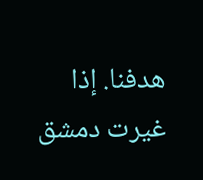هدفنا. إذا غيرت دمشق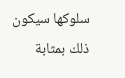سلوكها سيكون ذلك بمثابة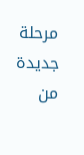مرحلة جديدة من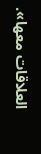العلاقات معها».